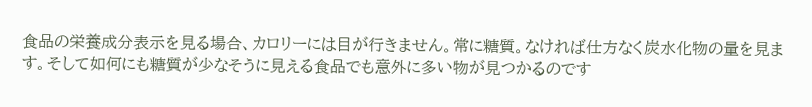食品の栄養成分表示を見る場合、カロリーには目が行きません。常に糖質。なければ仕方なく炭水化物の量を見ます。そして如何にも糖質が少なそうに見える食品でも意外に多い物が見つかるのです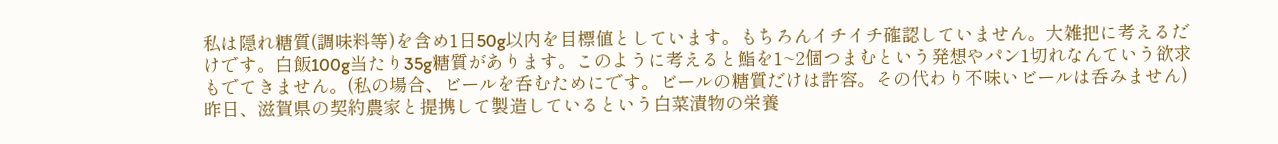私は隠れ糖質(調味料等)を含め1日50g以内を目標値としています。もちろんイチイチ確認していません。大雑把に考えるだけです。白飯100g当たり35g糖質があります。このように考えると鮨を1~2個つまむという発想やパン1切れなんていう欲求もでてきません。(私の場合、ビールを呑むためにです。ビールの糖質だけは許容。その代わり不味いビールは呑みません)
昨日、滋賀県の契約農家と提携して製造しているという白菜漬物の栄養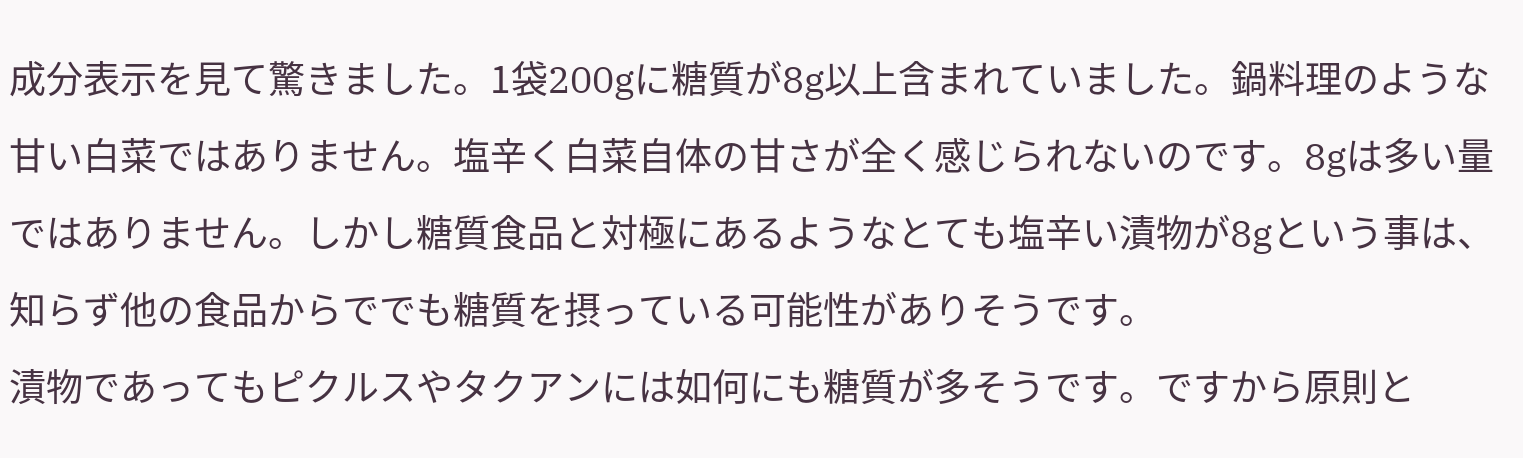成分表示を見て驚きました。1袋200gに糖質が8g以上含まれていました。鍋料理のような甘い白菜ではありません。塩辛く白菜自体の甘さが全く感じられないのです。8gは多い量ではありません。しかし糖質食品と対極にあるようなとても塩辛い漬物が8gという事は、知らず他の食品からででも糖質を摂っている可能性がありそうです。
漬物であってもピクルスやタクアンには如何にも糖質が多そうです。ですから原則と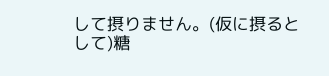して摂りません。(仮に摂るとして)糖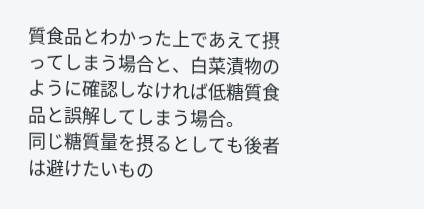質食品とわかった上であえて摂ってしまう場合と、白菜漬物のように確認しなければ低糖質食品と誤解してしまう場合。
同じ糖質量を摂るとしても後者は避けたいもの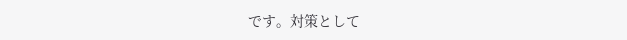です。対策として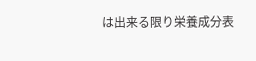は出来る限り栄養成分表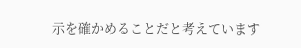示を確かめることだと考えています